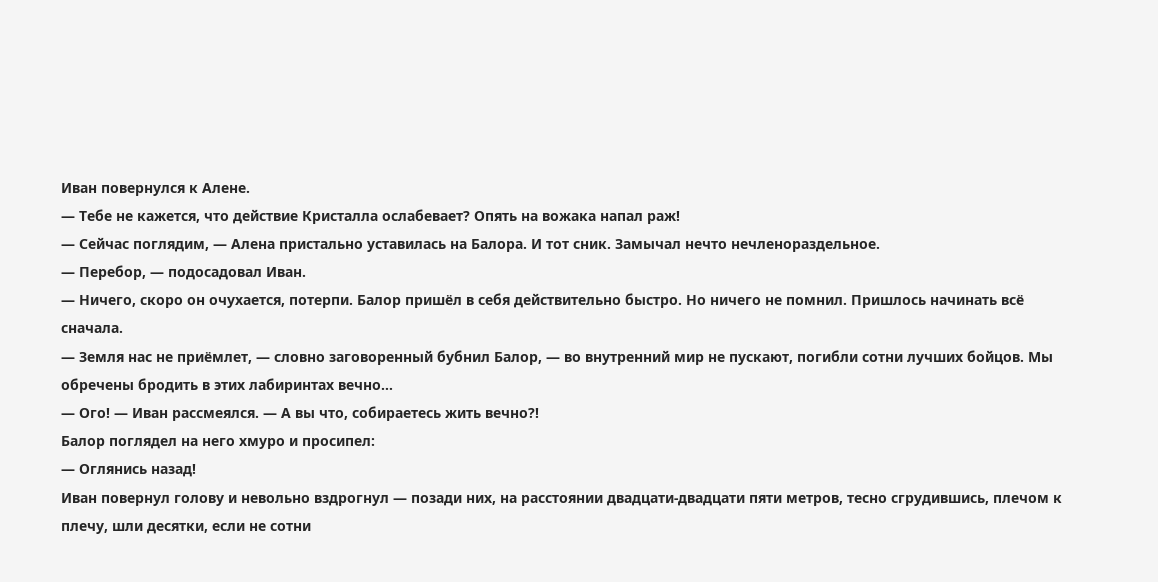Иван повернулся к Алене.
— Тебе не кажется, что действие Кристалла ослабевает? Опять на вожака напал раж!
— Сейчас поглядим, — Алена пристально уставилась на Балора. И тот сник. Замычал нечто нечленораздельное.
— Перебор, — подосадовал Иван.
— Ничего, скоро он очухается, потерпи. Балор пришёл в себя действительно быстро. Но ничего не помнил. Пришлось начинать всё сначала.
— Земля нас не приёмлет, — словно заговоренный бубнил Балор, — во внутренний мир не пускают, погибли сотни лучших бойцов. Мы обречены бродить в этих лабиринтах вечно…
— Ого! — Иван рассмеялся. — А вы что, собираетесь жить вечно?!
Балор поглядел на него хмуро и просипел:
— Оглянись назад!
Иван повернул голову и невольно вздрогнул — позади них, на расстоянии двадцати-двадцати пяти метров, тесно сгрудившись, плечом к плечу, шли десятки, если не сотни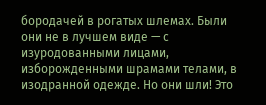бородачей в рогатых шлемах. Были они не в лучшем виде — с изуродованными лицами, изборожденными шрамами телами, в изодранной одежде. Но они шли! Это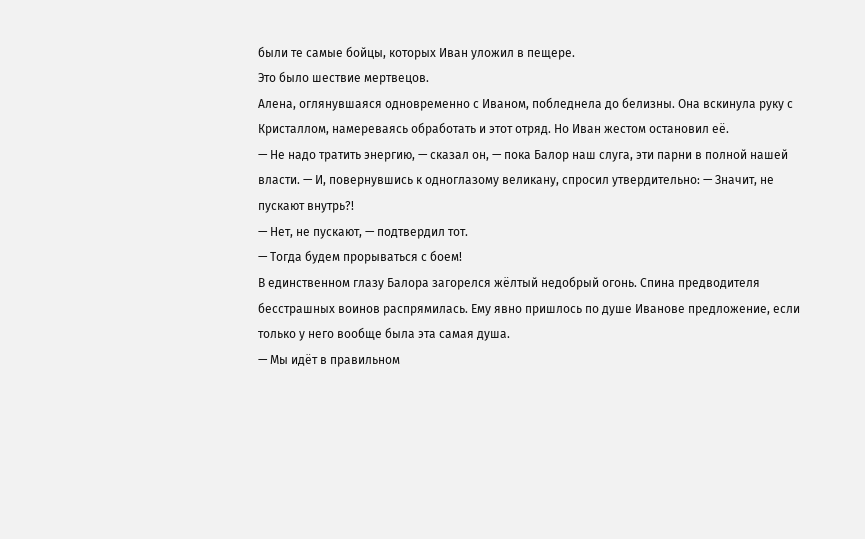были те самые бойцы, которых Иван уложил в пещере.
Это было шествие мертвецов.
Алена, оглянувшаяся одновременно с Иваном, побледнела до белизны. Она вскинула руку с Кристаллом, намереваясь обработать и этот отряд. Но Иван жестом остановил её.
— Не надо тратить энергию, — сказал он, — пока Балор наш слуга, эти парни в полной нашей власти. — И, повернувшись к одноглазому великану, спросил утвердительно: — Значит, не пускают внутрь?!
— Нет, не пускают, — подтвердил тот.
— Тогда будем прорываться с боем!
В единственном глазу Балора загорелся жёлтый недобрый огонь. Спина предводителя бесстрашных воинов распрямилась. Ему явно пришлось по душе Иванове предложение, если только у него вообще была эта самая душа.
— Мы идёт в правильном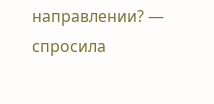направлении? — спросила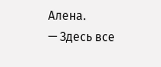Алена.
— Здесь все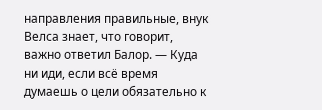направления правильные, внук Велса знает, что говорит, важно ответил Балор. — Куда ни иди, если всё время думаешь о цели обязательно к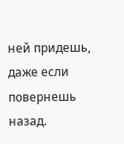ней придешь, даже если повернешь назад.